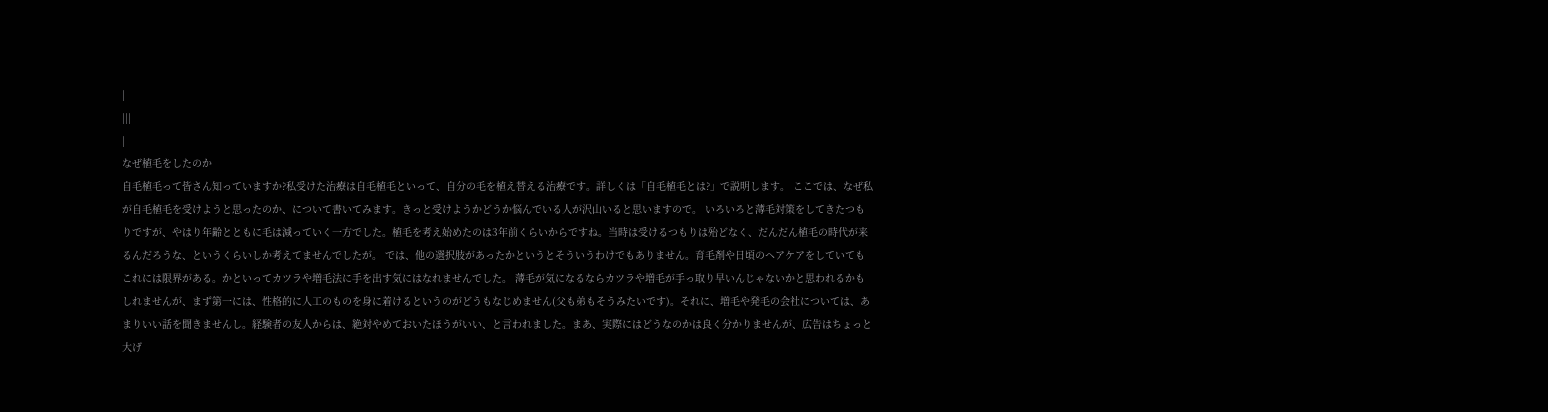|
|||
|
なぜ植毛をしたのか
自毛植毛って皆さん知っていますか?私受けた治療は自毛植毛といって、自分の毛を植え替える治療です。詳しくは「自毛植毛とは?」で説明します。 ここでは、なぜ私が自毛植毛を受けようと思ったのか、について書いてみます。きっと受けようかどうか悩んでいる人が沢山いると思いますので。 いろいろと薄毛対策をしてきたつもりですが、やはり年齢とともに毛は減っていく一方でした。植毛を考え始めたのは3年前くらいからですね。当時は受けるつもりは殆どなく、だんだん植毛の時代が来るんだろうな、というくらいしか考えてませんでしたが。 では、他の選択肢があったかというとそういうわけでもありません。育毛剤や日頃のヘアケアをしていてもこれには限界がある。かといってカツラや増毛法に手を出す気にはなれませんでした。 薄毛が気になるならカツラや増毛が手っ取り早いんじゃないかと思われるかもしれませんが、まず第一には、性格的に人工のものを身に着けるというのがどうもなじめません(父も弟もそうみたいです)。それに、増毛や発毛の会社については、あまりいい話を聞きませんし。経験者の友人からは、絶対やめておいたほうがいい、と言われました。まあ、実際にはどうなのかは良く分かりませんが、広告はちょっと大げ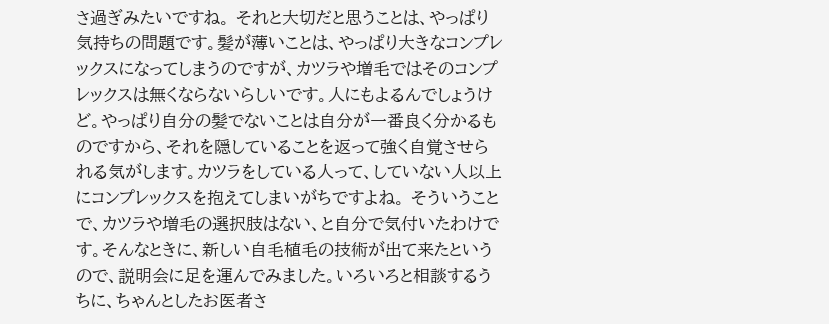さ過ぎみたいですね。 それと大切だと思うことは、やっぱり気持ちの問題です。髪が薄いことは、やっぱり大きなコンプレックスになってしまうのですが、カツラや増毛ではそのコンプレックスは無くならないらしいです。人にもよるんでしょうけど。やっぱり自分の髪でないことは自分が一番良く分かるものですから、それを隠していることを返って強く自覚させられる気がします。カツラをしている人って、していない人以上にコンプレックスを抱えてしまいがちですよね。 そういうことで、カツラや増毛の選択肢はない、と自分で気付いたわけです。そんなときに、新しい自毛植毛の技術が出て来たというので、説明会に足を運んでみました。いろいろと相談するうちに、ちゃんとしたお医者さ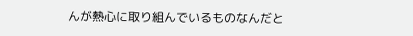んが熱心に取り組んでいるものなんだと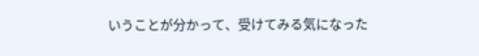いうことが分かって、受けてみる気になった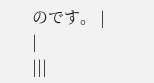のです。 |
|
|||